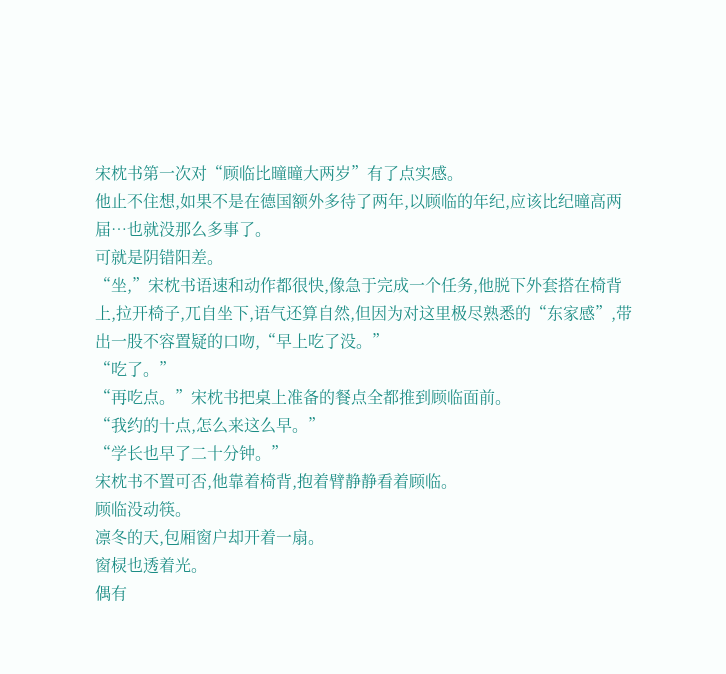宋枕书第一次对“顾临比曈曈大两岁”有了点实感。
他止不住想,如果不是在德国额外多待了两年,以顾临的年纪,应该比纪曈高两届…也就没那么多事了。
可就是阴错阳差。
“坐,”宋枕书语速和动作都很快,像急于完成一个任务,他脱下外套搭在椅背上,拉开椅子,兀自坐下,语气还算自然,但因为对这里极尽熟悉的“东家感”,带出一股不容置疑的口吻,“早上吃了没。”
“吃了。”
“再吃点。”宋枕书把桌上准备的餐点全都推到顾临面前。
“我约的十点,怎么来这么早。”
“学长也早了二十分钟。”
宋枕书不置可否,他靠着椅背,抱着臂静静看着顾临。
顾临没动筷。
凛冬的天,包厢窗户却开着一扇。
窗棂也透着光。
偶有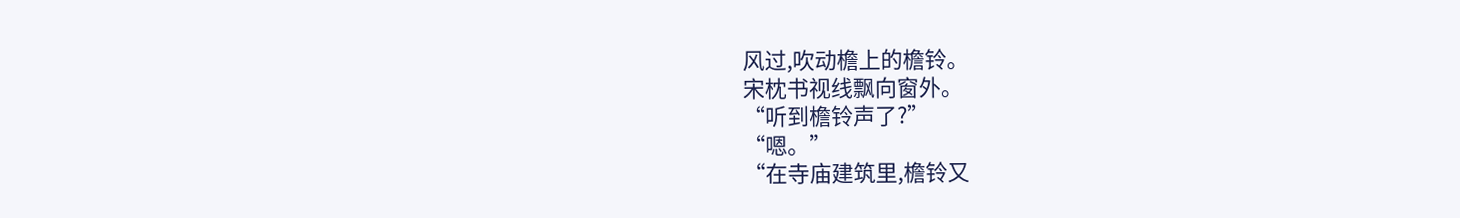风过,吹动檐上的檐铃。
宋枕书视线飘向窗外。
“听到檐铃声了?”
“嗯。”
“在寺庙建筑里,檐铃又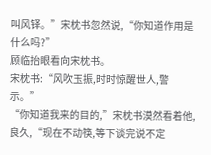叫风铎。”宋枕书忽然说,“你知道作用是什么吗?”
顾临抬眼看向宋枕书。
宋枕书:“风吹玉振,时时惊醒世人,警示。”
“你知道我来的目的,”宋枕书漠然看着他,良久,“现在不动筷,等下谈完说不定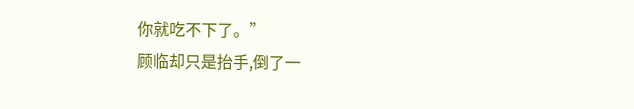你就吃不下了。”
顾临却只是抬手,倒了一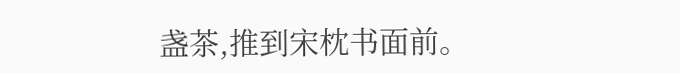盏茶,推到宋枕书面前。